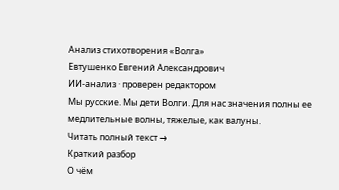Анализ стихотворения «Волга»
Евтушенко Евгений Александрович
ИИ-анализ · проверен редактором
Мы русские. Мы дети Волги. Для нас значения полны ее медлительные волны, тяжелые, как валуны.
Читать полный текст →
Краткий разбор
О чём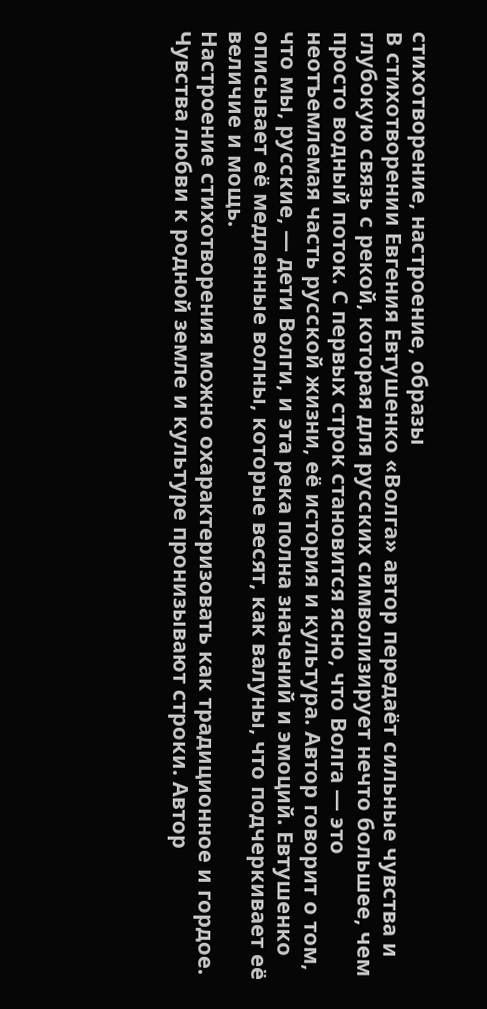стихотворение, настроение, образы
В стихотворении Евгения Евтушенко «Волга» автор передаёт сильные чувства и глубокую связь с рекой, которая для русских символизирует нечто большее, чем просто водный поток. С первых строк становится ясно, что Волга — это неотъемлемая часть русской жизни, её история и культура. Автор говорит о том, что мы, русские, — дети Волги, и эта река полна значений и эмоций. Евтушенко описывает её медленные волны, которые весят, как валуны, что подчеркивает её величие и мощь.
Настроение стихотворения можно охарактеризовать как традиционное и гордое. Чувства любви к родной земле и культуре пронизывают строки. Автор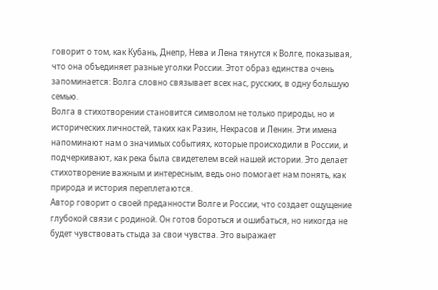говорит о том, как Кубань, Днепр, Нева и Лена тянутся к Волге, показывая, что она объединяет разные уголки России. Этот образ единства очень запоминается: Волга словно связывает всех нас, русских, в одну большую семью.
Волга в стихотворении становится символом не только природы, но и исторических личностей, таких как Разин, Некрасов и Ленин. Эти имена напоминают нам о значимых событиях, которые происходили в России, и подчеркивают, как река была свидетелем всей нашей истории. Это делает стихотворение важным и интересным, ведь оно помогает нам понять, как природа и история переплетаются.
Автор говорит о своей преданности Волге и России, что создает ощущение глубокой связи с родиной. Он готов бороться и ошибаться, но никогда не будет чувствовать стыда за свои чувства. Это выражает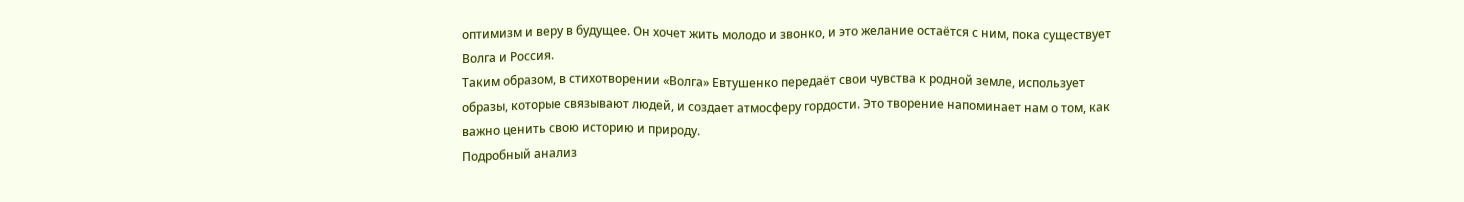оптимизм и веру в будущее. Он хочет жить молодо и звонко, и это желание остаётся с ним, пока существует Волга и Россия.
Таким образом, в стихотворении «Волга» Евтушенко передаёт свои чувства к родной земле, использует образы, которые связывают людей, и создает атмосферу гордости. Это творение напоминает нам о том, как важно ценить свою историю и природу.
Подробный анализ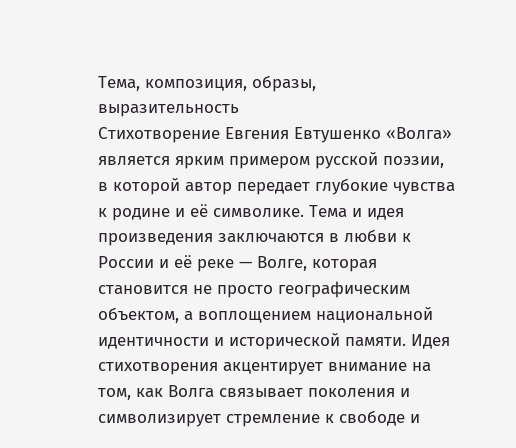Тема, композиция, образы, выразительность
Стихотворение Евгения Евтушенко «Волга» является ярким примером русской поэзии, в которой автор передает глубокие чувства к родине и её символике. Тема и идея произведения заключаются в любви к России и её реке — Волге, которая становится не просто географическим объектом, а воплощением национальной идентичности и исторической памяти. Идея стихотворения акцентирует внимание на том, как Волга связывает поколения и символизирует стремление к свободе и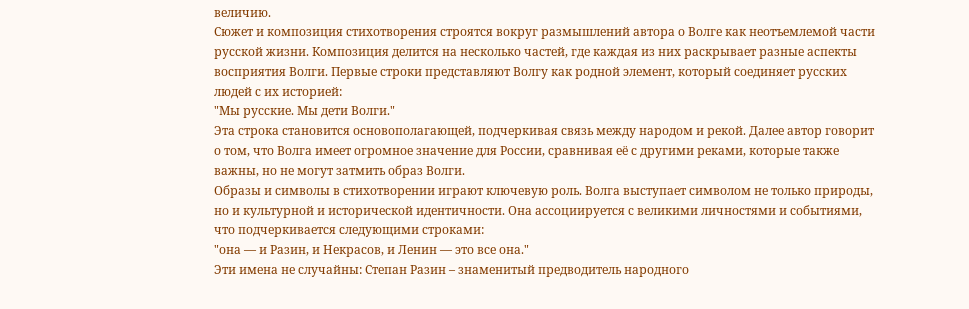величию.
Сюжет и композиция стихотворения строятся вокруг размышлений автора о Волге как неотъемлемой части русской жизни. Композиция делится на несколько частей, где каждая из них раскрывает разные аспекты восприятия Волги. Первые строки представляют Волгу как родной элемент, который соединяет русских людей с их историей:
"Мы русские. Мы дети Волги."
Эта строка становится основополагающей, подчеркивая связь между народом и рекой. Далее автор говорит о том, что Волга имеет огромное значение для России, сравнивая её с другими реками, которые также важны, но не могут затмить образ Волги.
Образы и символы в стихотворении играют ключевую роль. Волга выступает символом не только природы, но и культурной и исторической идентичности. Она ассоциируется с великими личностями и событиями, что подчеркивается следующими строками:
"она — и Разин, и Некрасов, и Ленин — это все она."
Эти имена не случайны: Степан Разин – знаменитый предводитель народного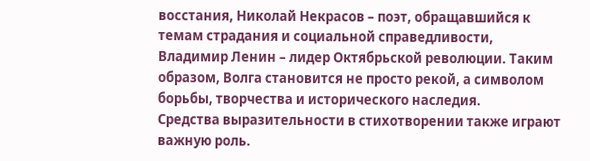восстания, Николай Некрасов – поэт, обращавшийся к темам страдания и социальной справедливости, Владимир Ленин – лидер Октябрьской революции. Таким образом, Волга становится не просто рекой, а символом борьбы, творчества и исторического наследия.
Средства выразительности в стихотворении также играют важную роль.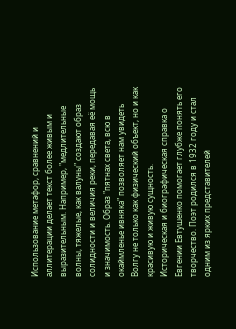Использование метафор, сравнений и аллитерации делает текст более живым и выразительным. Например, "медлительные волны, тяжелые, как валуны" создают образ солидности и величия реки, передавая её мощь и значимость. Образ "пятнах света, всю в окаймленье ивняка" позволяет нам увидеть Волгу не только как физический объект, но и как красивую и живую сущность.
Историческая и биографическая справка о Евгении Евтушенко помогает глубже понять его творчество. Поэт родился в 1932 году и стал одним из ярких представителей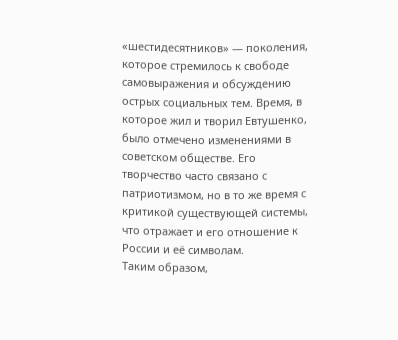«шестидесятников» — поколения, которое стремилось к свободе самовыражения и обсуждению острых социальных тем. Время, в которое жил и творил Евтушенко, было отмечено изменениями в советском обществе. Его творчество часто связано с патриотизмом, но в то же время с критикой существующей системы, что отражает и его отношение к России и её символам.
Таким образом,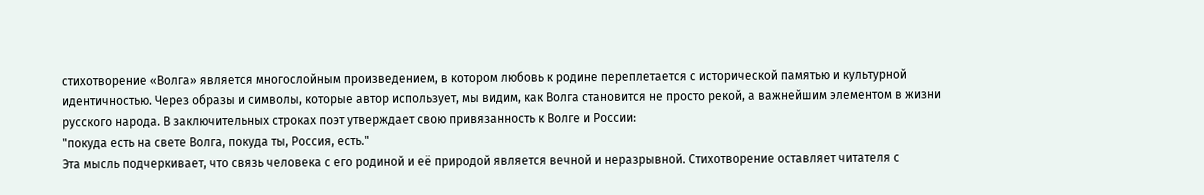стихотворение «Волга» является многослойным произведением, в котором любовь к родине переплетается с исторической памятью и культурной идентичностью. Через образы и символы, которые автор использует, мы видим, как Волга становится не просто рекой, а важнейшим элементом в жизни русского народа. В заключительных строках поэт утверждает свою привязанность к Волге и России:
"покуда есть на свете Волга, покуда ты, Россия, есть."
Эта мысль подчеркивает, что связь человека с его родиной и её природой является вечной и неразрывной. Стихотворение оставляет читателя с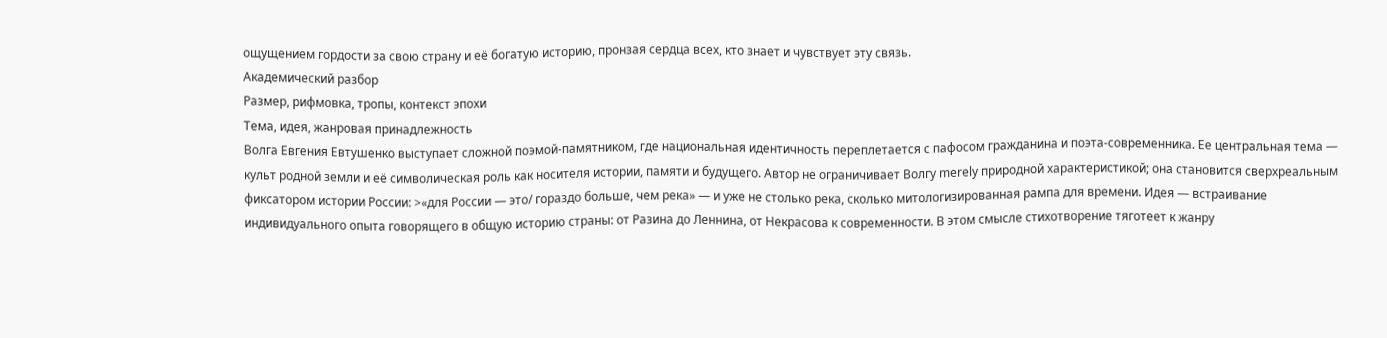ощущением гордости за свою страну и её богатую историю, пронзая сердца всех, кто знает и чувствует эту связь.
Академический разбор
Размер, рифмовка, тропы, контекст эпохи
Тема, идея, жанровая принадлежность
Волга Евгения Евтушенко выступает сложной поэмой-памятником, где национальная идентичность переплетается с пафосом гражданина и поэта-современника. Ее центральная тема — культ родной земли и её символическая роль как носителя истории, памяти и будущего. Автор не ограничивает Волгу merely природной характеристикой; она становится сверхреальным фиксатором истории России: >«для России — это/ гораздо больше, чем река» — и уже не столько река, сколько митологизированная рампа для времени. Идея — встраивание индивидуального опыта говорящего в общую историю страны: от Разина до Леннина, от Некрасова к современности. В этом смысле стихотворение тяготеет к жанру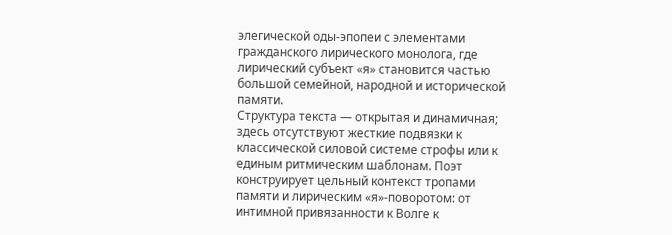элегической оды-эпопеи с элементами гражданского лирического монолога, где лирический субъект «я» становится частью большой семейной, народной и исторической памяти.
Структура текста — открытая и динамичная; здесь отсутствуют жесткие подвязки к классической силовой системе строфы или к единым ритмическим шаблонам. Поэт конструирует цельный контекст тропами памяти и лирическим «я»-поворотом: от интимной привязанности к Волге к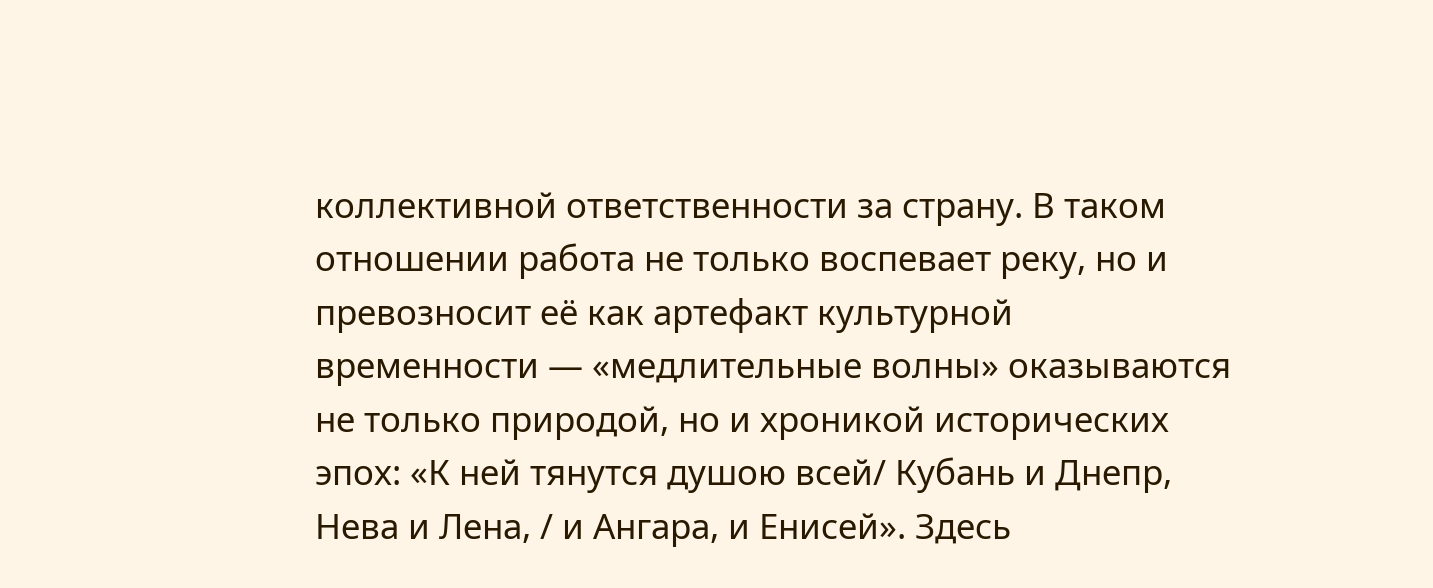коллективной ответственности за страну. В таком отношении работа не только воспевает реку, но и превозносит её как артефакт культурной временности — «медлительные волны» оказываются не только природой, но и хроникой исторических эпох: «К ней тянутся душою всей/ Кубань и Днепр, Нева и Лена, / и Ангара, и Енисей». Здесь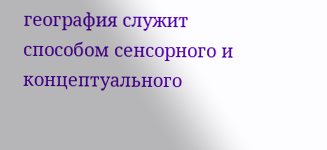география служит способом сенсорного и концептуального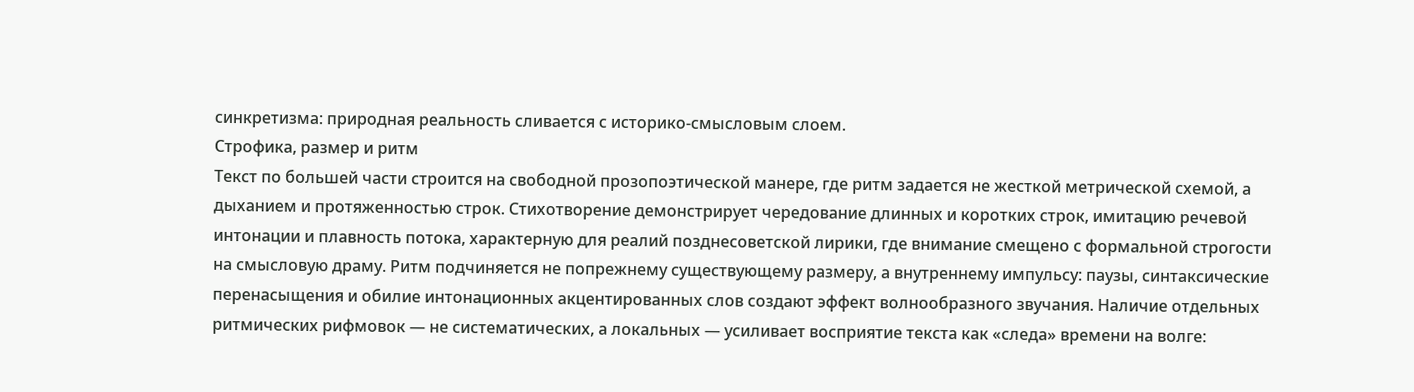синкретизма: природная реальность сливается с историко-смысловым слоем.
Строфика, размер и ритм
Текст по большей части строится на свободной прозопоэтической манерe, где ритм задается не жесткой метрической схемой, а дыханием и протяженностью строк. Стихотворение демонстрирует чередование длинных и коротких строк, имитацию речевой интонации и плавность потока, характерную для реалий позднесоветской лирики, где внимание смещено с формальной строгости на смысловую драму. Ритм подчиняется не попрежнему существующему размеру, а внутреннему импульсу: паузы, синтаксические перенасыщения и обилие интонационных акцентированных слов создают эффект волнообразного звучания. Наличие отдельных ритмических рифмовок — не систематических, а локальных — усиливает восприятие текста как «следа» времени на волге: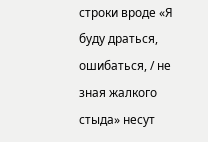строки вроде «Я буду драться, ошибаться, / не зная жалкого стыда» несут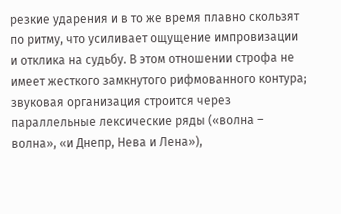резкие ударения и в то же время плавно скользят по ритму, что усиливает ощущение импровизации и отклика на судьбу. В этом отношении строфа не имеет жесткого замкнутого рифмованного контура; звуковая организация строится через параллельные лексические ряды («волна – волна», «и Днепр, Нева и Лена»),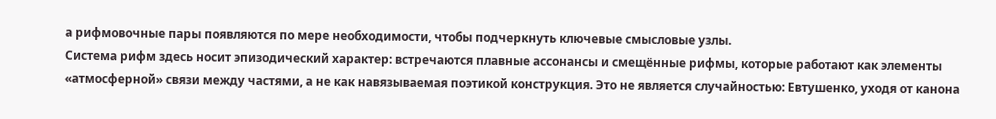а рифмовочные пары появляются по мере необходимости, чтобы подчеркнуть ключевые смысловые узлы.
Система рифм здесь носит эпизодический характер: встречаются плавные ассонансы и смещённые рифмы, которые работают как элементы «атмосферной» связи между частями, а не как навязываемая поэтикой конструкция. Это не является случайностью: Евтушенко, уходя от канона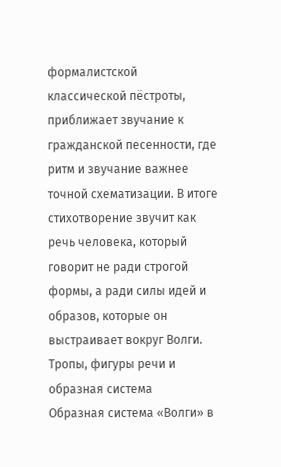формалистской классической пёстроты, приближает звучание к гражданской песенности, где ритм и звучание важнее точной схематизации. В итоге стихотворение звучит как речь человека, который говорит не ради строгой формы, а ради силы идей и образов, которые он выстраивает вокруг Волги.
Тропы, фигуры речи и образная система
Образная система «Волги» в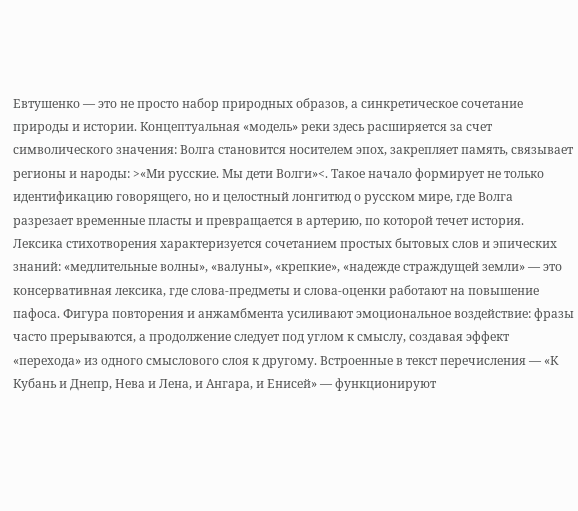Евтушенко — это не просто набор природных образов, а синкретическое сочетание природы и истории. Концептуальная «модель» реки здесь расширяется за счет символического значения: Волга становится носителем эпох, закрепляет память, связывает регионы и народы: >«Ми русские. Мы дети Волги»<. Такое начало формирует не только идентификацию говорящего, но и целостный лонгитюд о русском мире, где Волга разрезает временные пласты и превращается в артерию, по которой течет история.
Лексика стихотворения характеризуется сочетанием простых бытовых слов и эпических знаний: «медлительные волны», «валуны», «крепкие», «надежде страждущей земли» — это консервативная лексика, где слова-предметы и слова-оценки работают на повышение пафоса. Фигура повторения и анжамбмента усиливают эмоциональное воздействие: фразы часто прерываются, а продолжение следует под углом к смыслу, создавая эффект «перехода» из одного смыслового слоя к другому. Встроенные в текст перечисления — «К Кубань и Днепр, Нева и Лена, и Ангара, и Енисей» — функционируют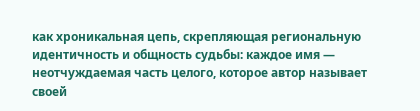как хроникальная цепь, скрепляющая региональную идентичность и общность судьбы: каждое имя — неотчуждаемая часть целого, которое автор называет своей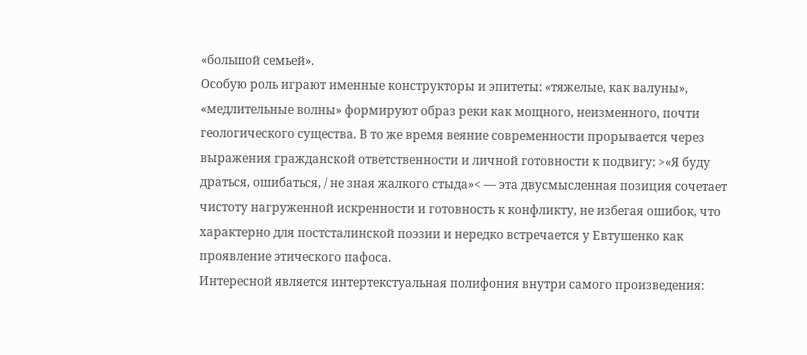«большой семьей».
Особую роль играют именные конструкторы и эпитеты: «тяжелые, как валуны», «медлительные волны» формируют образ реки как мощного, неизменного, почти геологического существа. В то же время веяние современности прорывается через выражения гражданской ответственности и личной готовности к подвигу: >«Я буду драться, ошибаться, / не зная жалкого стыда»< — эта двусмысленная позиция сочетает чистоту нагруженной искренности и готовность к конфликту, не избегая ошибок, что характерно для постсталинской поэзии и нередко встречается у Евтушенко как проявление этического пафоса.
Интересной является интертекстуальная полифония внутри самого произведения: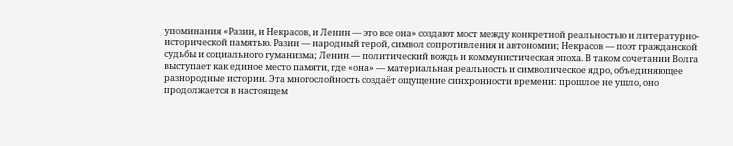упоминания «Разин, и Некрасов, и Ленин — это все она» создают мост между конкретной реальностью и литературно-исторической памятью. Разин — народный герой, символ сопротивления и автономии; Некрасов — поэт гражданской судьбы и социального гуманизма; Ленин — политический вождь и коммунистическая эпоха. В таком сочетании Волга выступает как единое место памяти, где «она» — материальная реальность и символическое ядро, объединяющее разнородные истории. Эта многослойность создаёт ощущение синхронности времени: прошлое не ушло, оно продолжается в настоящем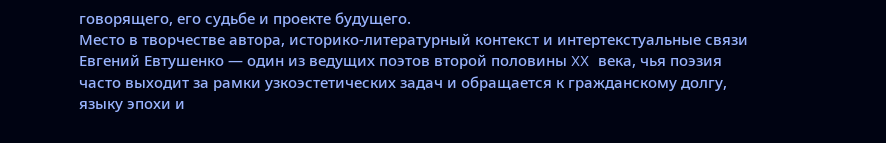говорящего, его судьбе и проекте будущего.
Место в творчестве автора, историко-литературный контекст и интертекстуальные связи
Евгений Евтушенко — один из ведущих поэтов второй половины XX века, чья поэзия часто выходит за рамки узкоэстетических задач и обращается к гражданскому долгу, языку эпохи и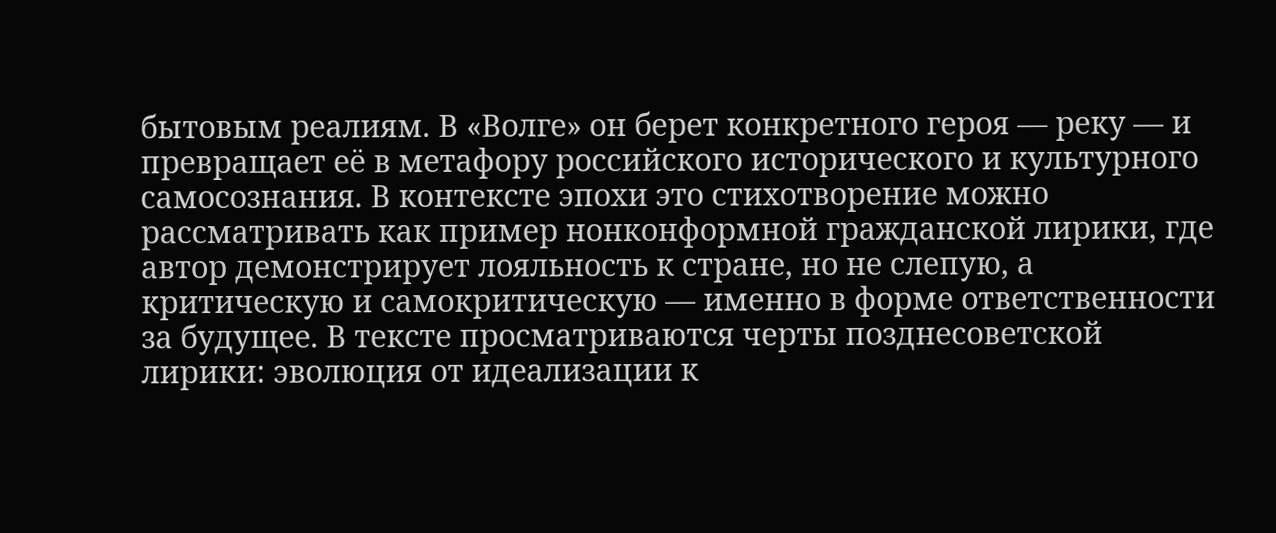бытовым реалиям. В «Волге» он берет конкретного героя — реку — и превращает её в метафору российского исторического и культурного самосознания. В контексте эпохи это стихотворение можно рассматривать как пример нонконформной гражданской лирики, где автор демонстрирует лояльность к стране, но не слепую, а критическую и самокритическую — именно в форме ответственности за будущее. В тексте просматриваются черты позднесоветской лирики: эволюция от идеализации к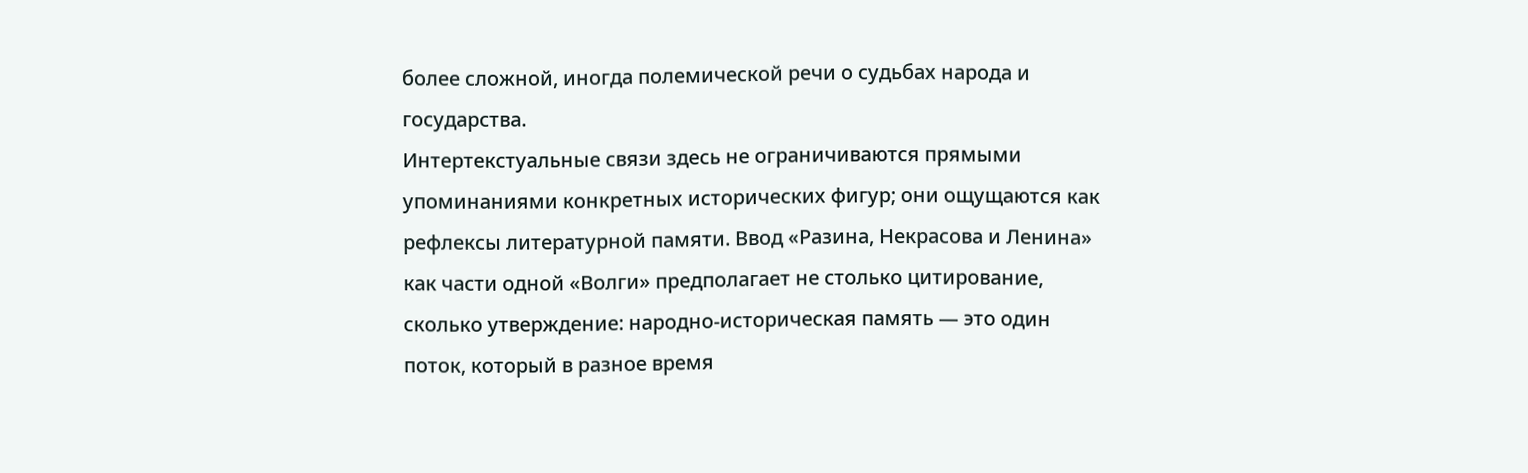более сложной, иногда полемической речи о судьбах народа и государства.
Интертекстуальные связи здесь не ограничиваются прямыми упоминаниями конкретных исторических фигур; они ощущаются как рефлексы литературной памяти. Ввод «Разина, Некрасова и Ленина» как части одной «Волги» предполагает не столько цитирование, сколько утверждение: народно-историческая память — это один поток, который в разное время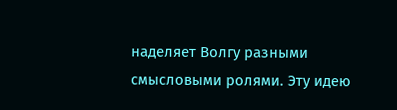наделяет Волгу разными смысловыми ролями. Эту идею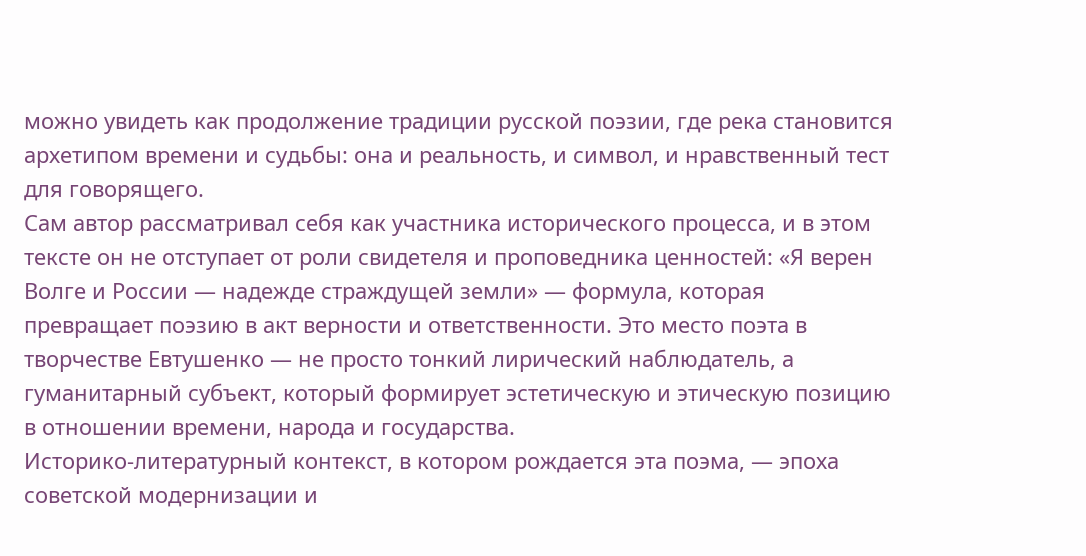можно увидеть как продолжение традиции русской поэзии, где река становится архетипом времени и судьбы: она и реальность, и символ, и нравственный тест для говорящего.
Сам автор рассматривал себя как участника исторического процесса, и в этом тексте он не отступает от роли свидетеля и проповедника ценностей: «Я верен Волге и России — надежде страждущей земли» — формула, которая превращает поэзию в акт верности и ответственности. Это место поэта в творчестве Евтушенко — не просто тонкий лирический наблюдатель, а гуманитарный субъект, который формирует эстетическую и этическую позицию в отношении времени, народа и государства.
Историко-литературный контекст, в котором рождается эта поэма, — эпоха советской модернизации и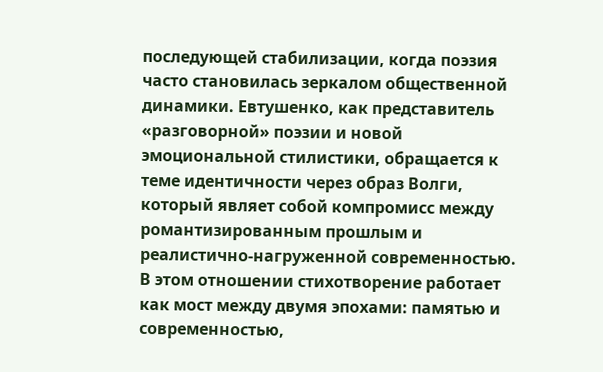последующей стабилизации, когда поэзия часто становилась зеркалом общественной динамики. Евтушенко, как представитель «разговорной» поэзии и новой эмоциональной стилистики, обращается к теме идентичности через образ Волги, который являет собой компромисс между романтизированным прошлым и реалистично-нагруженной современностью. В этом отношении стихотворение работает как мост между двумя эпохами: памятью и современностью,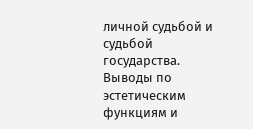личной судьбой и судьбой государства.
Выводы по эстетическим функциям и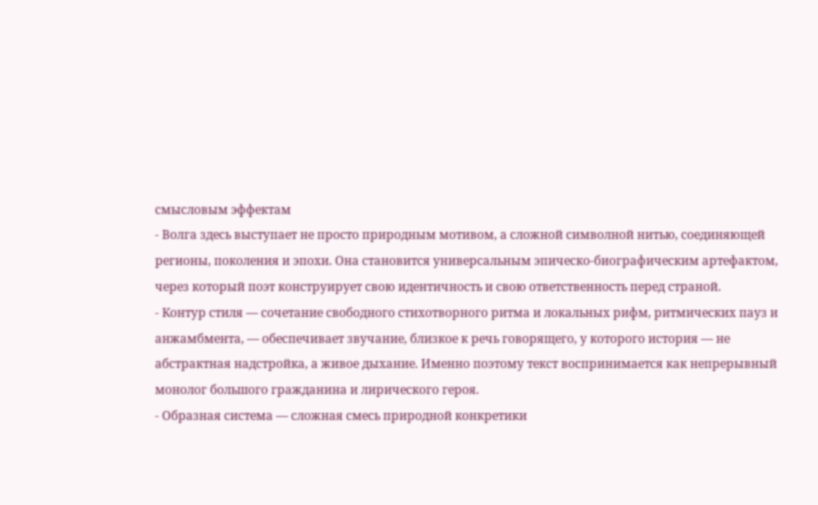смысловым эффектам
- Волга здесь выступает не просто природным мотивом, а сложной символной нитью, соединяющей регионы, поколения и эпохи. Она становится универсальным эпическо-биографическим артефактом, через который поэт конструирует свою идентичность и свою ответственность перед страной.
- Контур стиля — сочетание свободного стихотворного ритма и локальных рифм, ритмических пауз и анжамбмента, — обеспечивает звучание, близкое к речь говорящего, у которого история — не абстрактная надстройка, а живое дыхание. Именно поэтому текст воспринимается как непрерывный монолог большого гражданина и лирического героя.
- Образная система — сложная смесь природной конкретики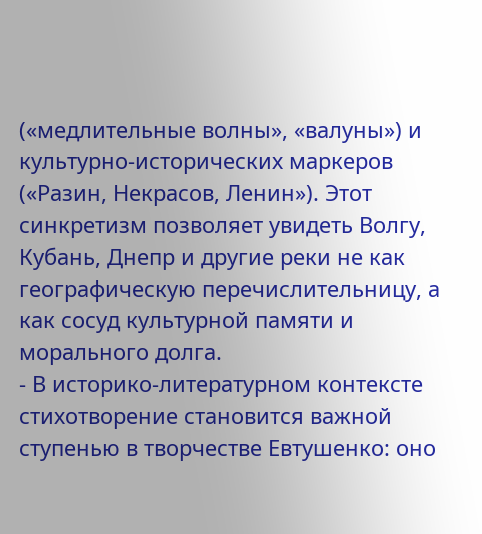(«медлительные волны», «валуны») и культурно-исторических маркеров («Разин, Некрасов, Ленин»). Этот синкретизм позволяет увидеть Волгу, Кубань, Днепр и другие реки не как географическую перечислительницу, а как сосуд культурной памяти и морального долга.
- В историко-литературном контексте стихотворение становится важной ступенью в творчестве Евтушенко: оно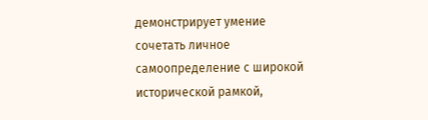демонстрирует умение сочетать личное самоопределение с широкой исторической рамкой,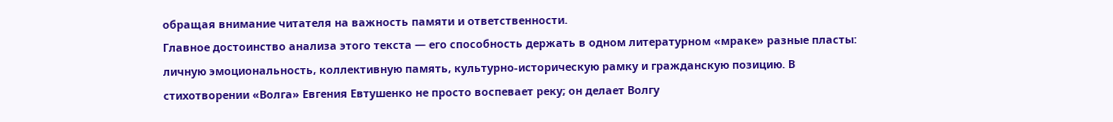обращая внимание читателя на важность памяти и ответственности.
Главное достоинство анализа этого текста — его способность держать в одном литературном «мраке» разные пласты: личную эмоциональность, коллективную память, культурно-историческую рамку и гражданскую позицию. В стихотворении «Волга» Евгения Евтушенко не просто воспевает реку; он делает Волгу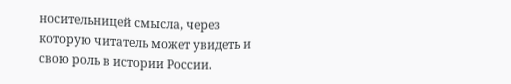носительницей смысла, через которую читатель может увидеть и свою роль в истории России.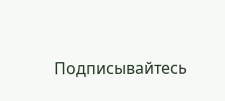Подписывайтесь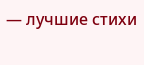— лучшие стихи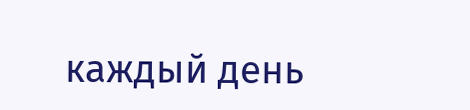каждый день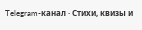Telegram-канал · Стихи, квизы и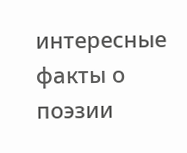интересные факты о поэзии